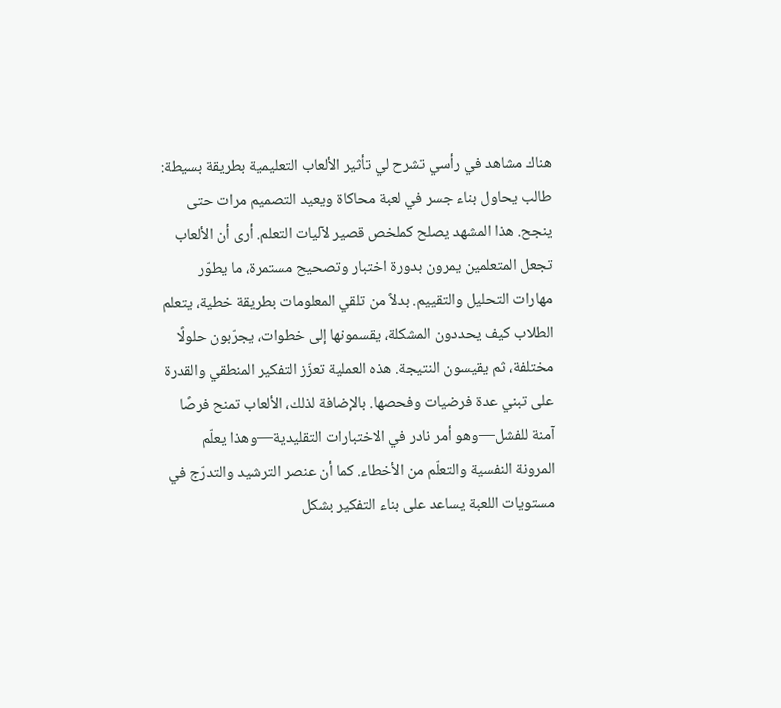هناك مشاهد في رأسي تشرح لي تأثير الألعاب التعليمية بطريقة بسيطة: طالب يحاول بناء جسر في لعبة محاكاة ويعيد التصميم مرات حتى ينجح. هذا المشهد يصلح كملخص قصير لآليات التعلم. أرى أن الألعاب تجعل المتعلمين يمرون بدورة اختبار وتصحيح مستمرة، ما يطوّر مهارات التحليل والتقييم. بدلاً من تلقي المعلومات بطريقة خطية، يتعلم الطلاب كيف يحددون المشكلة، يقسمونها إلى خطوات، يجرّبون حلولًا مختلفة، ثم يقيسون النتيجة. هذه العملية تعزّز التفكير المنطقي والقدرة على تبني عدة فرضيات وفحصها. بالإضافة لذلك، الألعاب تمنح فرصًا آمنة للفشل—وهو أمر نادر في الاختبارات التقليدية—وهذا يعلّم المرونة النفسية والتعلّم من الأخطاء. كما أن عنصر الترشيد والتدرّج في مستويات اللعبة يساعد على بناء التفكير بشكل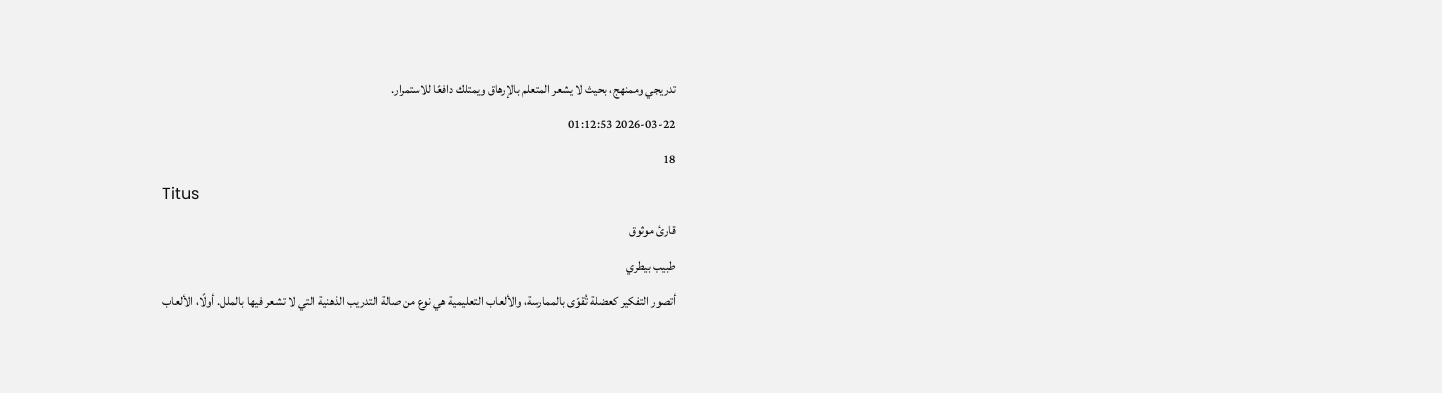تدريجي وممنهج، بحيث لا يشعر المتعلم بالإرهاق ويمتلك دافعًا للاستمرار.
2026-03-22 01:12:53
18
Titus
قارئ موثوق
طبيب بيطري
أتصور التفكير كعضلة تُقوّى بالممارسة، والألعاب التعليمية هي نوع من صالة التدريب الذهنية التي لا تشعر فيها بالملل. أولًا، الألعاب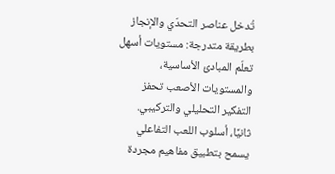تُدخل عناصر التحدّي والإنجاز بطريقة متدرجة: مستويات أسهل تعلّم المبادئ الأساسية، والمستويات الأصعب تحفز التفكير التحليلي والتركيبي. ثانيًا، أسلوب اللعب التفاعلي يسمح بتطبيق مفاهيم مجردة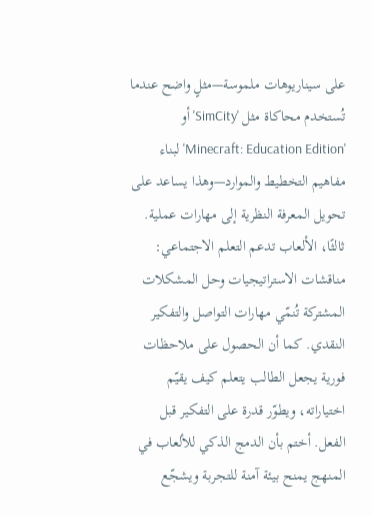على سيناريوهات ملموسة—مثلٍ واضح عندما تُستخدم محاكاة مثل 'SimCity' أو 'Minecraft: Education Edition' لبناء مفاهيم التخطيط والموارد—وهذا يساعد على تحويل المعرفة النظرية إلى مهارات عملية. ثالثًا، الألعاب تدعم التعلم الاجتماعي: مناقشات الاستراتيجيات وحل المشكلات المشتركة تُنمّي مهارات التواصل والتفكير النقدي. كما أن الحصول على ملاحظات فورية يجعل الطالب يتعلم كيف يقيّم اختياراته، ويطوّر قدرة على التفكير قبل الفعل. أختم بأن الدمج الذكي للألعاب في المنهج يمنح بيئة آمنة للتجربة ويشجّع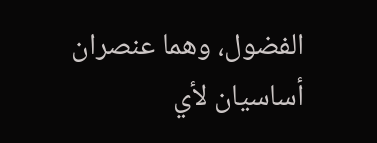الفضول، وهما عنصران أساسيان لأي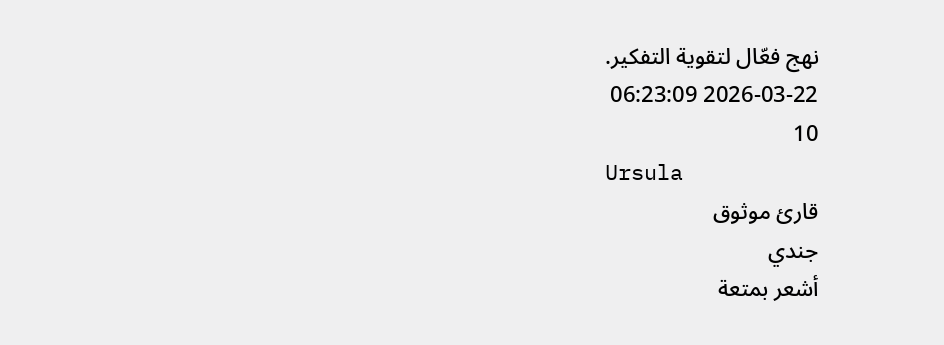نهج فعّال لتقوية التفكير.
2026-03-22 06:23:09
10
Ursula
قارئ موثوق
جندي
أشعر بمتعة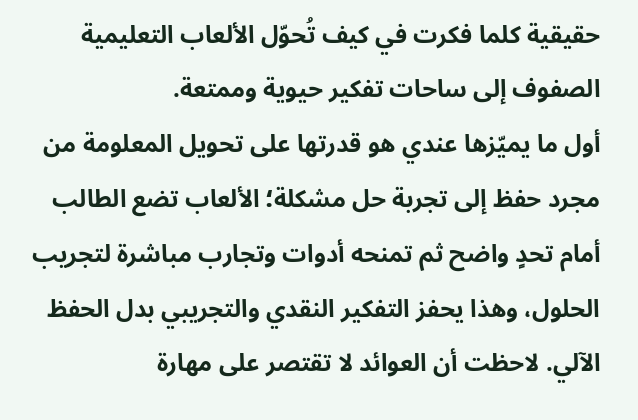حقيقية كلما فكرت في كيف تُحوّل الألعاب التعليمية الصفوف إلى ساحات تفكير حيوية وممتعة.
أول ما يميّزها عندي هو قدرتها على تحويل المعلومة من مجرد حفظ إلى تجربة حل مشكلة؛ الألعاب تضع الطالب أمام تحدٍ واضح ثم تمنحه أدوات وتجارب مباشرة لتجريب الحلول، وهذا يحفز التفكير النقدي والتجريبي بدل الحفظ الآلي. لاحظت أن العوائد لا تقتصر على مهارة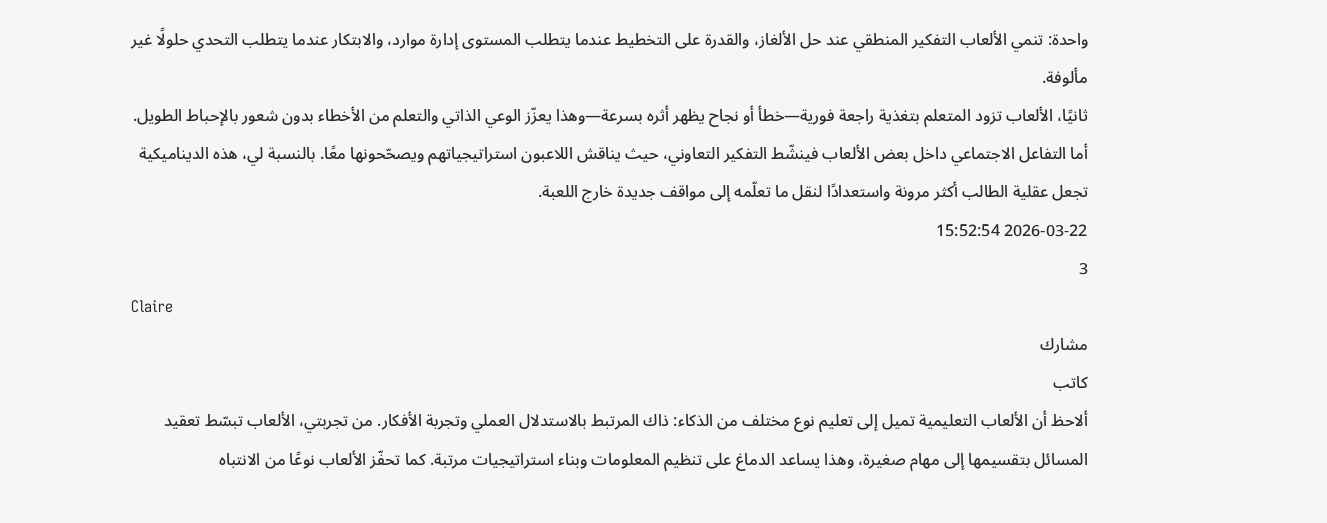واحدة: تنمي الألعاب التفكير المنطقي عند حل الألغاز، والقدرة على التخطيط عندما يتطلب المستوى إدارة موارد، والابتكار عندما يتطلب التحدي حلولًا غير مألوفة.
ثانيًا، الألعاب تزود المتعلم بتغذية راجعة فورية—خطأ أو نجاح يظهر أثره بسرعة—وهذا يعزّز الوعي الذاتي والتعلم من الأخطاء بدون شعور بالإحباط الطويل. أما التفاعل الاجتماعي داخل بعض الألعاب فينشّط التفكير التعاوني، حيث يناقش اللاعبون استراتيجياتهم ويصحّحونها معًا. بالنسبة لي، هذه الديناميكية تجعل عقلية الطالب أكثر مرونة واستعدادًا لنقل ما تعلّمه إلى مواقف جديدة خارج اللعبة.
2026-03-22 15:52:54
3
Claire
مشارك
كاتب
ألاحظ أن الألعاب التعليمية تميل إلى تعليم نوع مختلف من الذكاء: ذاك المرتبط بالاستدلال العملي وتجربة الأفكار. من تجربتي، الألعاب تبسّط تعقيد المسائل بتقسيمها إلى مهام صغيرة، وهذا يساعد الدماغ على تنظيم المعلومات وبناء استراتيجيات مرتبة. كما تحفّز الألعاب نوعًا من الانتباه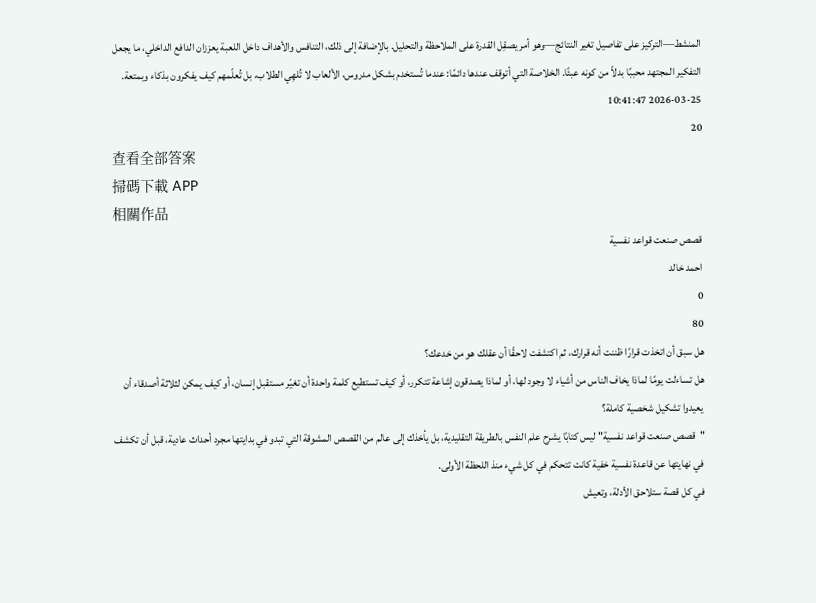المنشط—التركيز على تفاصيل تغير النتائج—وهو أمر يصقِل القدرة على الملاحظة والتحليل. بالإضافة إلى ذلك، التنافس والأهداف داخل اللعبة يعززان الدافع الداخلي، ما يجعل التفكير المجتهد محببًا بدلاً من كونه عبئًا. الخلاصة التي أتوقف عندها دائمًا: عندما تُستخدم بشكل مدروس، الألعاب لا تُلهِي الطلاب، بل تُعلّمهم كيف يفكرون بذكاء وبمتعة.
2026-03-25 10:41:47
20
查看全部答案
掃碼下載 APP
相關作品
قصص صنعت قواعد نفسية
احمد خالد
0
80
هل سبق أن اتخذت قرارًا ظننت أنه قرارك، ثم اكتشفت لاحقًا أن عقلك هو من خدعك؟
هل تساءلت يومًا لماذا يخاف الناس من أشياء لا وجود لها، أو لماذا يصدقون إشاعة تتكرر، أو كيف تستطيع كلمة واحدة أن تغيّر مستقبل إنسان، أو كيف يمكن لثلاثة أصدقاء أن يعيدوا تشكيل شخصية كاملة؟
"قصص صنعت قواعد نفسية" ليس كتابًا يشرح علم النفس بالطريقة التقليدية، بل يأخذك إلى عالم من القصص المشوقة التي تبدو في بدايتها مجرد أحداث عادية، قبل أن تكشف في نهايتها عن قاعدة نفسية خفية كانت تتحكم في كل شيء منذ اللحظة الأولى.
في كل قصة ستلاحق الأدلة، وتعيش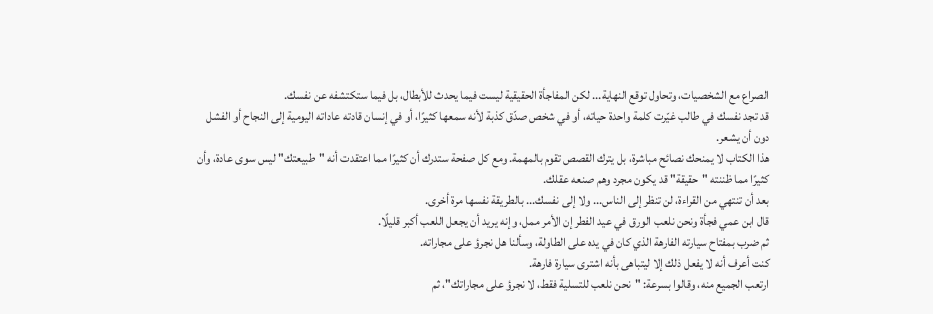الصراع مع الشخصيات، وتحاول توقع النهاية... لكن المفاجأة الحقيقية ليست فيما يحدث للأبطال، بل فيما ستكتشفه عن نفسك.
قد تجد نفسك في طالب غيّرت كلمة واحدة حياته، أو في شخص صدّق كذبة لأنه سمعها كثيرًا، أو في إنسان قادته عاداته اليومية إلى النجاح أو الفشل دون أن يشعر.
هذا الكتاب لا يمنحك نصائح مباشرة، بل يترك القصص تقوم بالمهمة. ومع كل صفحة ستدرك أن كثيرًا مما اعتقدت أنه "طبيعتك" ليس سوى عادة، وأن كثيرًا مما ظننته "حقيقة" قد يكون مجرد وهم صنعه عقلك.
بعد أن تنتهي من القراءة، لن تنظر إلى الناس... ولا إلى نفسك... بالطريقة نفسها مرة أخرى.
قال ابن عمي فجأة ونحن نلعب الورق في عيد الفطر إن الأمر ممل، وإنه يريد أن يجعل اللعب أكبر قليلًا.
ثم ضرب بمفتاح سيارته الفارهة الذي كان في يده على الطاولة، وسألنا هل نجرؤ على مجاراته.
كنت أعرف أنه لا يفعل ذلك إلا ليتباهى بأنه اشترى سيارة فارهة.
ارتعب الجميع منه، وقالوا بسرعة: "نحن نلعب للتسلية فقط، لا نجرؤ على مجاراتك"، ثم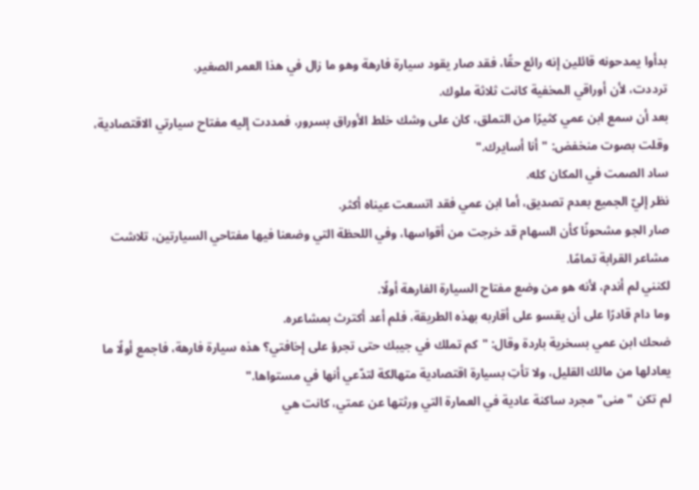بدأوا يمدحونه قائلين إنه رائع حقًا، فقد صار يقود سيارة فارهة وهو ما زال في هذا العمر الصغير.
ترددت، لأن أوراقي المخفية كانت ثلاثة ملوك.
بعد أن سمع ابن عمي كثيرًا من التملق، كان على وشك خلط الأوراق بسرور، فمددت إليه مفتاح سيارتي الاقتصادية، وقلت بصوت منخفض: "أنا أسايرك."
ساد الصمت في المكان كله.
نظر إليّ الجميع بعدم تصديق، أما ابن عمي فقد اتسعت عيناه أكثر.
صار الجو مشحونًا كأن السهام قد خرجت من أقواسها، وفي اللحظة التي وضعنا فيها مفتاحي السيارتين، تلاشت مشاعر القرابة تمامًا.
لكنني لم أندم، لأنه هو من وضع مفتاح السيارة الفارهة أولًا.
وما دام قادرًا على أن يقسو على أقاربه بهذه الطريقة، فلم أعد أكترث بمشاعره.
ضحك ابن عمي بسخرية باردة وقال: "كم تملك في جيبك حتى تجرؤ على إخافتي؟ هذه سيارة فارهة، فاجمع أولًا ما يعادلها من مالك القليل، ولا تأتِ بسيارة اقتصادية متهالكة لتدّعي أنها في مستواها."
لم تكن "منى" مجرد ساكنة عادية في العمارة التي ورثتها عن عمتي، كانت هي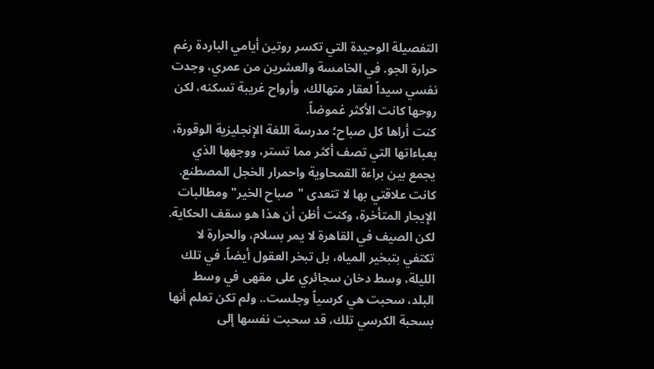التفصيلة الوحيدة التي تكسر روتين أيامي الباردة رغم حرارة الجو. في الخامسة والعشرين من عمري، وجدت نفسي سيداً لعقار متهالك، وأرواح غريبة تسكنه، لكن روحها كانت الأكثر غموضاً.
كنت أراها كل صباح؛ مدرسة اللغة الإنجليزية الوقورة، بعباءاتها التي تصف أكثر مما تستر، ووجهها الذي يجمع بين براءة القمحاوية واحمرار الخجل المصطنع. كانت علاقتي بها لا تتعدى "صباح الخير" ومطالبات الإيجار المتأخرة، وكنت أظن أن هذا هو سقف الحكاية.
لكن الصيف في القاهرة لا يمر بسلام، والحرارة لا تكتفي بتبخير المياه، بل تبخر العقول أيضاً. في تلك الليلة، وسط دخان سجائري على مقهى في وسط البلد، سحبت هي كرسياً وجلست.. ولم تكن تعلم أنها بسحبة الكرسي تلك، قد سحبت نفسها إلى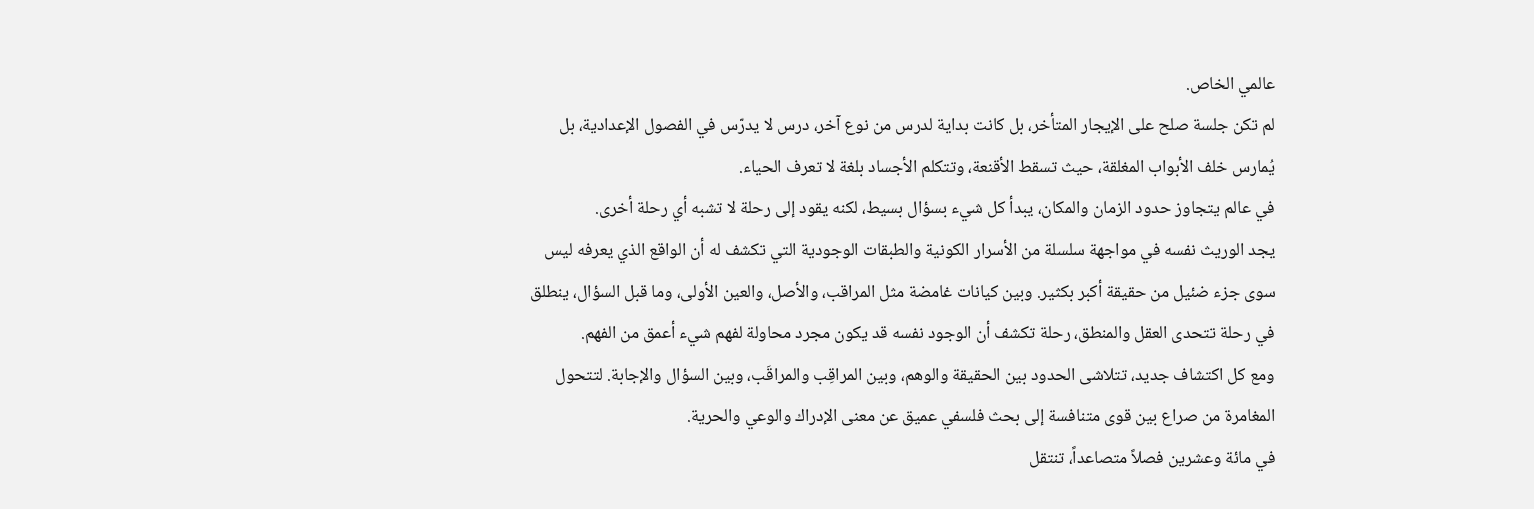عالمي الخاص.
لم تكن جلسة صلح على الإيجار المتأخر، بل كانت بداية لدرس من نوع آخر، درس لا يدرّس في الفصول الإعدادية، بل يُمارس خلف الأبواب المغلقة، حيث تسقط الأقنعة، وتتكلم الأجساد بلغة لا تعرف الحياء.
في عالم يتجاوز حدود الزمان والمكان، يبدأ كل شيء بسؤال بسيط، لكنه يقود إلى رحلة لا تشبه أي رحلة أخرى.
يجد الوريث نفسه في مواجهة سلسلة من الأسرار الكونية والطبقات الوجودية التي تكشف له أن الواقع الذي يعرفه ليس سوى جزء ضئيل من حقيقة أكبر بكثير. وبين كيانات غامضة مثل المراقب، والأصل، والعين الأولى، وما قبل السؤال، ينطلق في رحلة تتحدى العقل والمنطق، رحلة تكشف أن الوجود نفسه قد يكون مجرد محاولة لفهم شيء أعمق من الفهم.
ومع كل اكتشاف جديد، تتلاشى الحدود بين الحقيقة والوهم، وبين المراقِب والمراقَب، وبين السؤال والإجابة. لتتحول المغامرة من صراع بين قوى متنافسة إلى بحث فلسفي عميق عن معنى الإدراك والوعي والحرية.
في مائة وعشرين فصلاً متصاعداً، تنتقل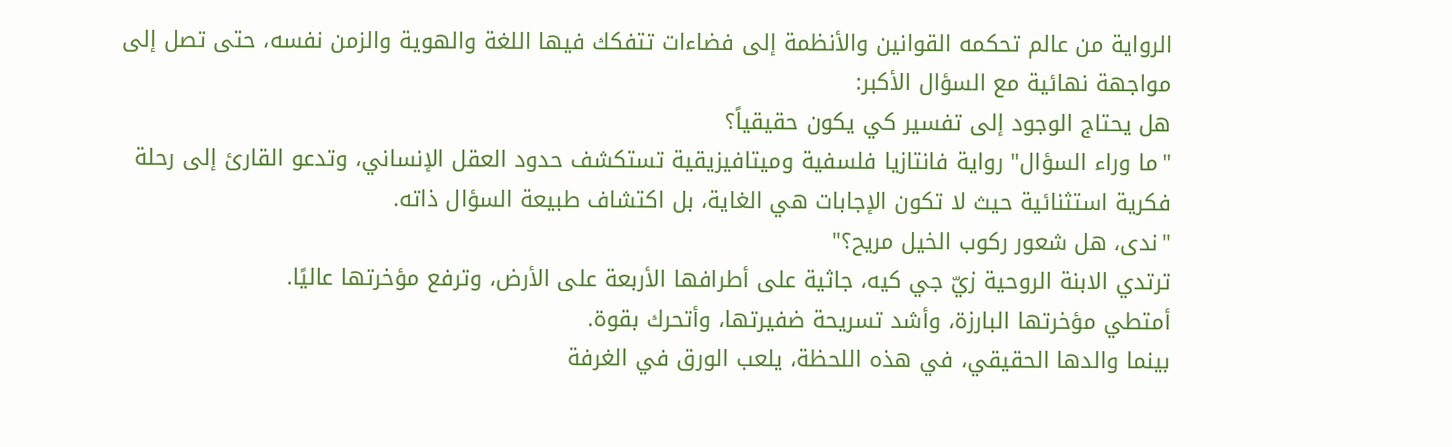الرواية من عالم تحكمه القوانين والأنظمة إلى فضاءات تتفكك فيها اللغة والهوية والزمن نفسه، حتى تصل إلى مواجهة نهائية مع السؤال الأكبر:
هل يحتاج الوجود إلى تفسير كي يكون حقيقياً؟
"ما وراء السؤال" رواية فانتازيا فلسفية وميتافيزيقية تستكشف حدود العقل الإنساني، وتدعو القارئ إلى رحلة فكرية استثنائية حيث لا تكون الإجابات هي الغاية، بل اكتشاف طبيعة السؤال ذاته.
"ندى، هل شعور ركوب الخيل مريح؟"
ترتدي الابنة الروحية زيّ جي كيه، جاثية على أطرافها الأربعة على الأرض، وترفع مؤخرتها عاليًا.
أمتطي مؤخرتها البارزة، وأشد تسريحة ضفيرتها، وأتحرك بقوة.
بينما والدها الحقيقي، في هذه اللحظة، يلعب الورق في الغرفة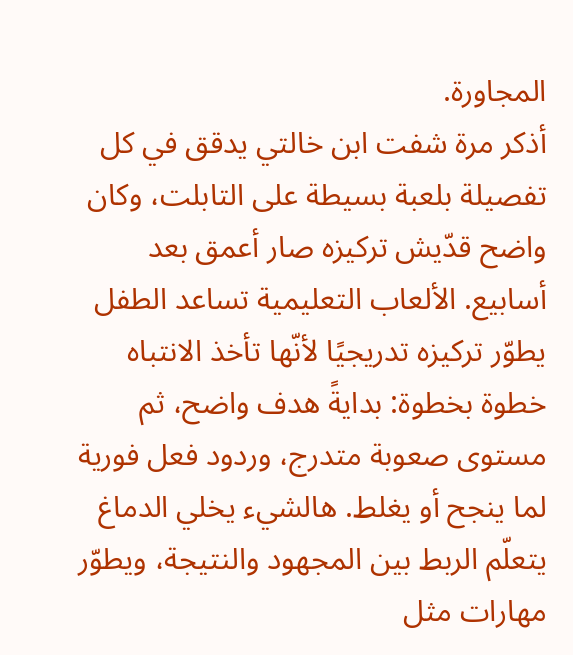المجاورة.
أذكر مرة شفت ابن خالتي يدقق في كل تفصيلة بلعبة بسيطة على التابلت، وكان واضح قدّيش تركيزه صار أعمق بعد أسابيع. الألعاب التعليمية تساعد الطفل يطوّر تركيزه تدريجيًا لأنّها تأخذ الانتباه خطوة بخطوة: بدايةً هدف واضح، ثم مستوى صعوبة متدرج، وردود فعل فورية لما ينجح أو يغلط. هالشيء يخلي الدماغ يتعلّم الربط بين المجهود والنتيجة، ويطوّر مهارات مثل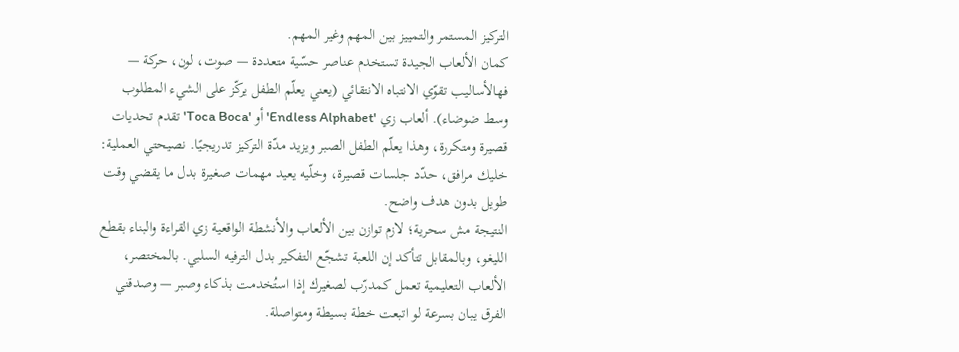التركيز المستمر والتمييز بين المهم وغير المهم.
كمان الألعاب الجيدة تستخدم عناصر حسّية متعددة — صوت، لون، حركة — فهالأساليب تقوّي الانتباه الانتقائي (يعني يعلّم الطفل يركّز على الشيء المطلوب وسط ضوضاء). ألعاب زي 'Endless Alphabet' أو 'Toca Boca' تقدم تحديات قصيرة ومتكررة، وهذا يعلّم الطفل الصبر ويزيد مدّة التركيز تدريجيًا. نصيحتي العملية: خليك مرافق، حدّد جلسات قصيرة، وخلّيه يعيد مهمات صغيرة بدل ما يقضي وقت طويل بدون هدف واضح.
النتيجة مش سحرية؛ لازم توازن بين الألعاب والأنشطة الواقعية زي القراءة والبناء بقطع الليغو، وبالمقابل تتأكد إن اللعبة تشجّع التفكير بدل الترفيه السلبي. بالمختصر، الألعاب التعليمية تعمل كمدرّب لصغيرك إذا استُخدمت بذكاء وصبر — وصدقني الفرق يبان بسرعة لو اتبعت خطة بسيطة ومتواصلة.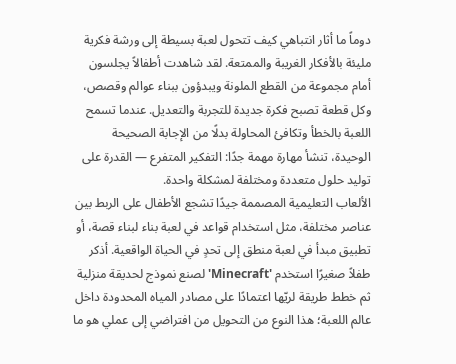دوماً ما أثار انتباهي كيف تتحول لعبة بسيطة إلى ورشة فكرية مليئة بالأفكار الغريبة والممتعة. لقد شاهدت أطفالاً يجلسون أمام مجموعة من القطع الملونة ويبدؤون ببناء عوالم وقصص، وكل قطعة تصبح فكرة جديدة للتجربة والتعديل. عندما تسمح اللعبة بالخطأ وتكافئ المحاولة بدلًا من الإجابة الصحيحة الوحيدة، تنشأ مهارة مهمة جدًا: التفكير المتفرع — القدرة على توليد حلول متعددة ومختلفة لمشكلة واحدة.
الألعاب التعليمية المصممة جيدًا تشجع الأطفال على الربط بين عناصر مختلفة، مثل استخدام قواعد في لعبة بناء لبناء قصة، أو تطبيق مبدأ في لعبة منطق إلى تحدٍ في الحياة الواقعية. أذكر طفلاً صغيرًا استخدم 'Minecraft' لصنع نموذج لحديقة منزلية ثم خطط طريقة لريّها اعتمادًا على مصادر المياه المحدودة داخل عالم اللعبة؛ هذا النوع من التحويل من افتراضي إلى عملي هو ما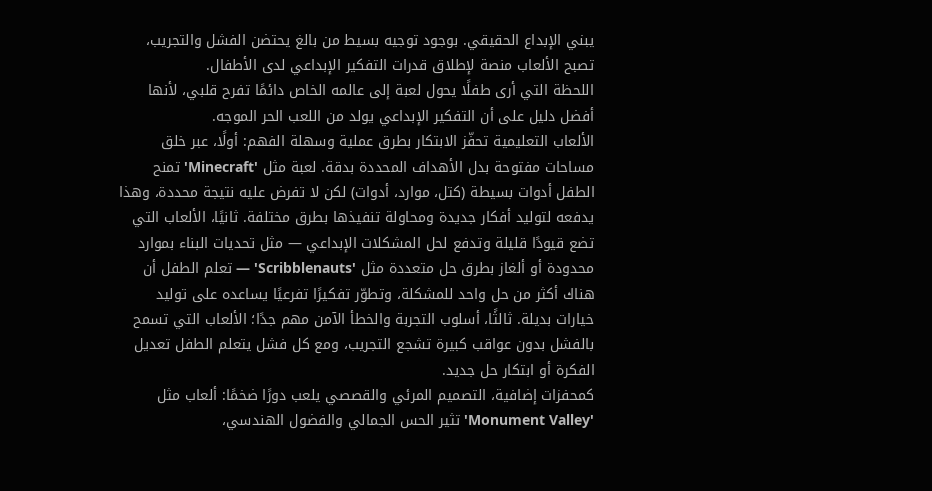يبني الإبداع الحقيقي. بوجود توجيه بسيط من بالغ يحتضن الفشل والتجريب، تصبح الألعاب منصة لإطلاق قدرات التفكير الإبداعي لدى الأطفال.
اللحظة التي أرى طفلًا يحول لعبة إلى عالمه الخاص دائمًا تفرح قلبي، لأنها أفضل دليل على أن التفكير الإبداعي يولد من اللعب الحر الموجه.
الألعاب التعليمية تحفّز الابتكار بطرق عملية وسهلة الفهم: أولًا، عبر خلق مساحات مفتوحة بدل الأهداف المحددة بدقة. لعبة مثل 'Minecraft' تمنح الطفل أدوات بسيطة (كتل، موارد، أدوات) لكن لا تفرض عليه نتيجة محددة، وهذا يدفعه لتوليد أفكار جديدة ومحاولة تنفيذها بطرق مختلفة. ثانيًا، الألعاب التي تضع قيودًا قليلة وتدفع لحل المشكلات الإبداعي — مثل تحديات البناء بموارد محدودة أو ألغاز بطرق حل متعددة مثل 'Scribblenauts' — تعلم الطفل أن هناك أكثر من حل واحد للمشكلة، وتطوّر تفكيرًا تفرعيًا يساعده على توليد خيارات بديلة. ثالثًا، أسلوب التجربة والخطأ الآمن مهم جدًا؛ الألعاب التي تسمح بالفشل بدون عواقب كبيرة تشجع التجريب، ومع كل فشل يتعلم الطفل تعديل الفكرة أو ابتكار حل جديد.
كمحفزات إضافية، التصميم المرئي والقصصي يلعب دورًا ضخمًا: ألعاب مثل 'Monument Valley' تثير الحس الجمالي والفضول الهندسي،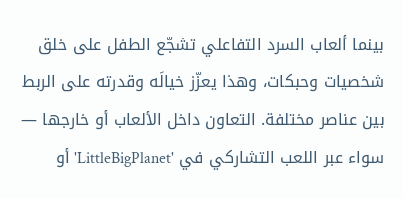بينما ألعاب السرد التفاعلي تشجّع الطفل على خلق شخصيات وحبكات، وهذا يعزّز خيالَه وقدرته على الربط بين عناصر مختلفة. التعاون داخل الألعاب أو خارجها — سواء عبر اللعب التشاركي في 'LittleBigPlanet' أو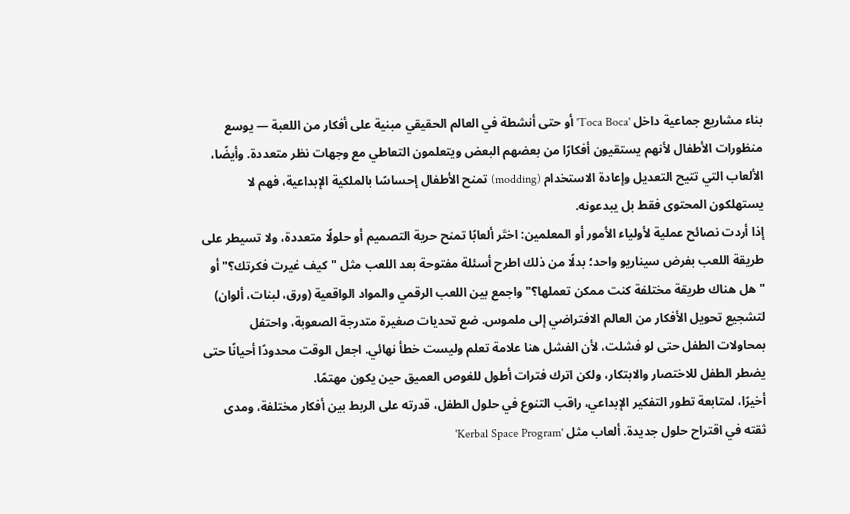بناء مشاريع جماعية داخل 'Toca Boca' أو حتى أنشطة في العالم الحقيقي مبنية على أفكار من اللعبة — يوسع منظورات الأطفال لأنهم يستقيون أفكارًا من بعضهم البعض ويتعلمون التعاطي مع وجهات نظر متعددة. وأيضًا، الألعاب التي تتيح التعديل وإعادة الاستخدام (modding) تمنح الأطفال إحساسًا بالملكية الإبداعية، فهم لا يستهلكون المحتوى فقط بل يبدعونه.
إذا أردت نصائح عملية لأولياء الأمور أو المعلمين: اختَر ألعابًا تمنح حرية التصميم أو حلولًا متعددة، ولا تسيطر على طريقة اللعب بفرض سيناريو واحد؛ بدلًا من ذلك اطرح أسئلة مفتوحة بعد اللعب مثل "كيف غيرت فكرتك؟" أو "هل هناك طريقة مختلفة كنت ممكن تعملها؟" واجمع بين اللعب الرقمي والمواد الواقعية (ورق، لبنات، ألوان) لتشجيع تحويل الأفكار من العالم الافتراضي إلى ملموس. ضع تحديات صغيرة متدرجة الصعوبة، واحتفل بمحاولات الطفل حتى لو فشلت، لأن الفشل هنا علامة تعلم وليست خطأ نهائي. اجعل الوقت محدودًا أحيانًا حتى يضطر الطفل للاختصار والابتكار، ولكن اترك فترات أطول للغوص العميق حين يكون مهتمًا.
أخيرًا، لمتابعة تطور التفكير الإبداعي، راقب التنوع في حلول الطفل، قدرته على الربط بين أفكار مختلفة، ومدى ثقته في اقتراح حلول جديدة. ألعاب مثل 'Kerbal Space Program'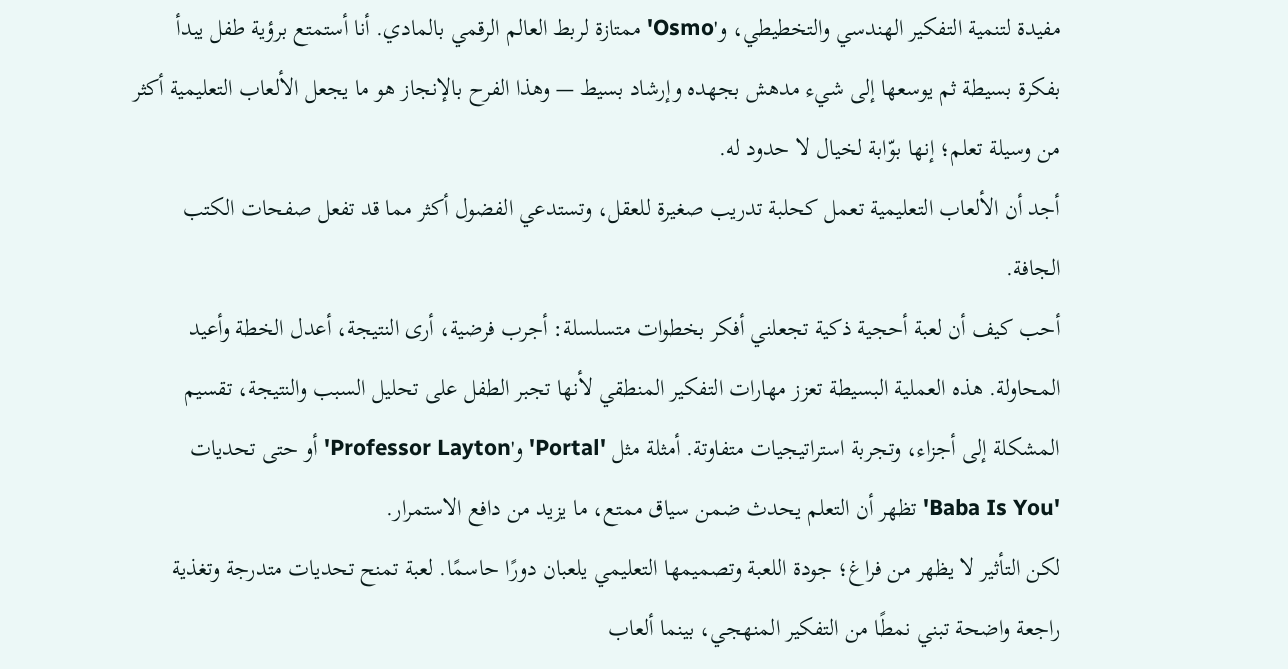مفيدة لتنمية التفكير الهندسي والتخطيطي، و'Osmo' ممتازة لربط العالم الرقمي بالمادي. أنا أستمتع برؤية طفل يبدأ بفكرة بسيطة ثم يوسعها إلى شيء مدهش بجهده وإرشاد بسيط — وهذا الفرح بالإنجاز هو ما يجعل الألعاب التعليمية أكثر من وسيلة تعلم؛ إنها بوّابة لخيال لا حدود له.
أجد أن الألعاب التعليمية تعمل كحلبة تدريب صغيرة للعقل، وتستدعي الفضول أكثر مما قد تفعل صفحات الكتب الجافة.
أحب كيف أن لعبة أحجية ذكية تجعلني أفكر بخطوات متسلسلة: أجرب فرضية، أرى النتيجة، أعدل الخطة وأعيد المحاولة. هذه العملية البسيطة تعزز مهارات التفكير المنطقي لأنها تجبر الطفل على تحليل السبب والنتيجة، تقسيم المشكلة إلى أجزاء، وتجربة استراتيجيات متفاوتة. أمثلة مثل 'Portal' و'Professor Layton' أو حتى تحديات 'Baba Is You' تظهر أن التعلم يحدث ضمن سياق ممتع، ما يزيد من دافع الاستمرار.
لكن التأثير لا يظهر من فراغ؛ جودة اللعبة وتصميمها التعليمي يلعبان دورًا حاسمًا. لعبة تمنح تحديات متدرجة وتغذية راجعة واضحة تبني نمطًا من التفكير المنهجي، بينما ألعاب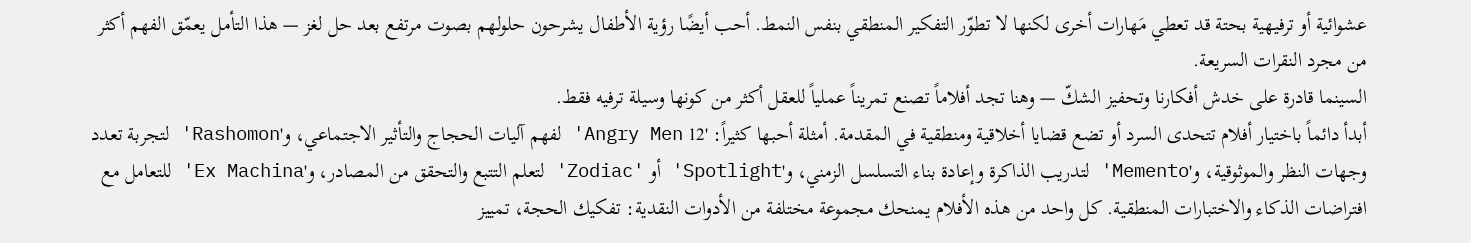عشوائية أو ترفيهية بحتة قد تعطي مَهارات أخرى لكنها لا تطوّر التفكير المنطقي بنفس النمط. أحب أيضًا رؤية الأطفال يشرحون حلولهم بصوت مرتفع بعد حل لغز — هذا التأمل يعمّق الفهم أكثر من مجرد النقرات السريعة.
السينما قادرة على خدش أفكارنا وتحفيز الشكّ — وهنا تجد أفلاماً تصنع تمريناً عملياً للعقل أكثر من كونها وسيلة ترفيه فقط.
أبدأ دائماً باختيار أفلام تتحدى السرد أو تضع قضايا أخلاقية ومنطقية في المقدمة. أمثلة أحبها كثيراً: '12 Angry Men' لفهم آليات الحجاج والتأثير الاجتماعي، و'Rashomon' لتجربة تعدد وجهات النظر والموثوقية، و'Memento' لتدريب الذاكرة وإعادة بناء التسلسل الزمني، و'Spotlight' أو 'Zodiac' لتعلم التتبع والتحقق من المصادر، و'Ex Machina' للتعامل مع افتراضات الذكاء والاختبارات المنطقية. كل واحد من هذه الأفلام يمنحك مجموعة مختلفة من الأدوات النقدية: تفكيك الحجة، تمييز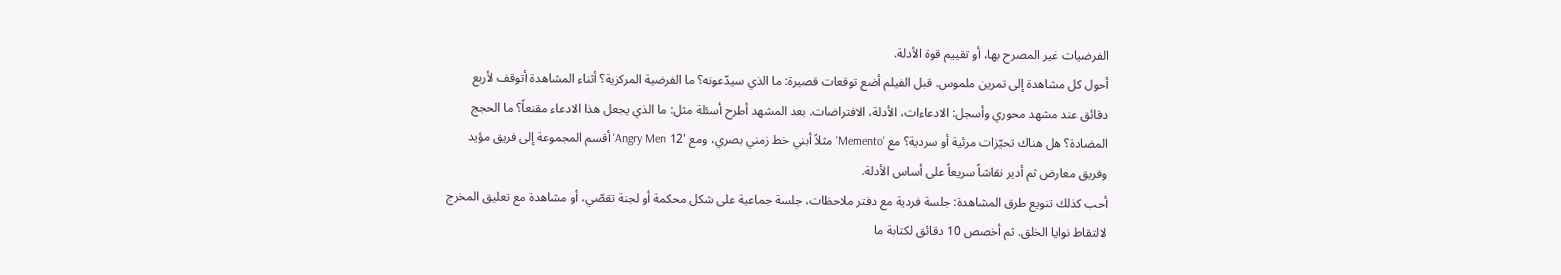الفرضيات غير المصرح بها، أو تقييم قوة الأدلة.
أحول كل مشاهدة إلى تمرين ملموس. قبل الفيلم أضع توقعات قصيرة: ما الذي سيدّعونه؟ ما الفرضية المركزية؟ أثناء المشاهدة أتوقف لأربع دقائق عند مشهد محوري وأسجل: الادعاءات، الأدلة، الافتراضات. بعد المشهد أطرح أسئلة مثل: ما الذي يجعل هذا الادعاء مقنعاً؟ ما الحجج المضادة؟ هل هناك تحيّزات مرئية أو سردية؟ مع 'Memento' مثلاً أبني خط زمني بصري، ومع '12 Angry Men' أقسم المجموعة إلى فريق مؤيد وفريق معارض ثم أدير نقاشاً سريعاً على أساس الأدلة.
أحب كذلك تنويع طرق المشاهدة: جلسة فردية مع دفتر ملاحظات، جلسة جماعية على شكل محكمة أو لجنة تقصّي، أو مشاهدة مع تعليق المخرج لالتقاط نوايا الخلق. ثم أخصص 10 دقائق لكتابة ما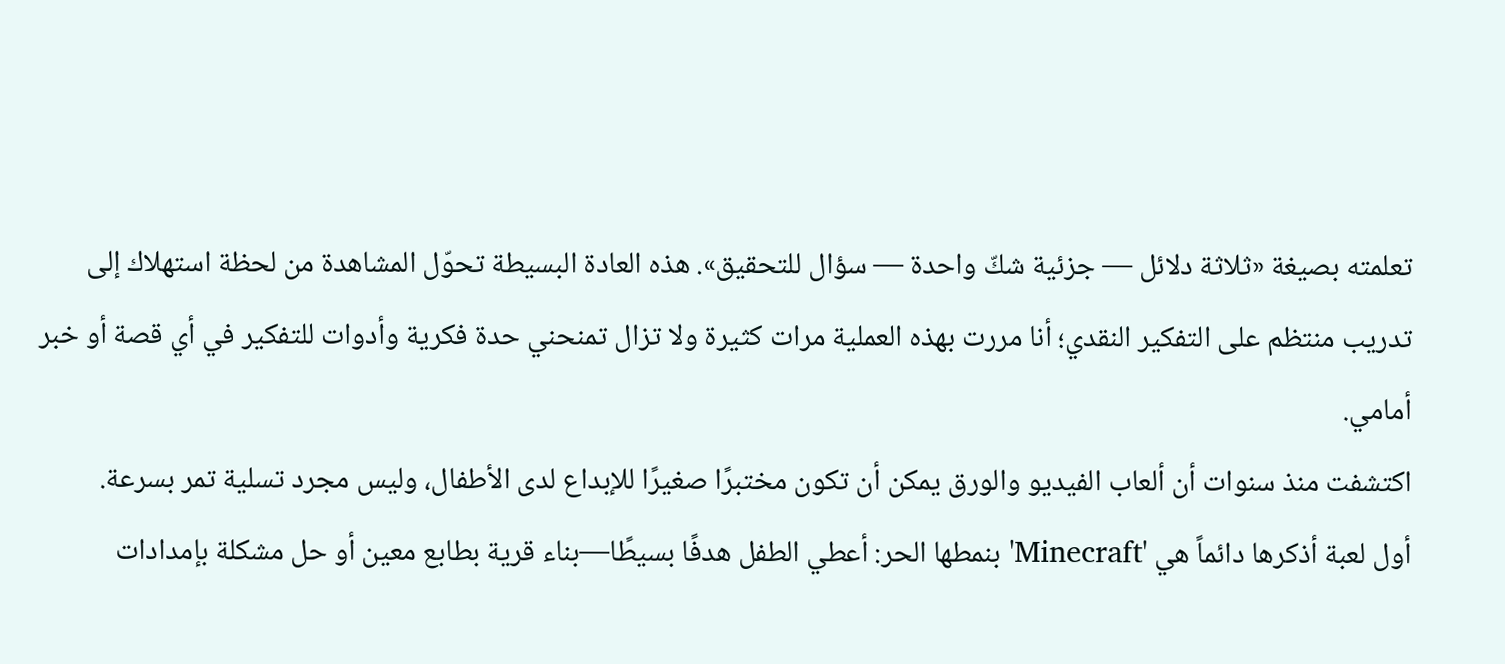تعلمته بصيغة «ثلاثة دلائل — جزئية شكّ واحدة — سؤال للتحقيق». هذه العادة البسيطة تحوّل المشاهدة من لحظة استهلاك إلى تدريب منتظم على التفكير النقدي؛ أنا مررت بهذه العملية مرات كثيرة ولا تزال تمنحني حدة فكرية وأدوات للتفكير في أي قصة أو خبر أمامي.
اكتشفت منذ سنوات أن ألعاب الفيديو والورق يمكن أن تكون مختبرًا صغيرًا للإبداع لدى الأطفال، وليس مجرد تسلية تمر بسرعة.
أول لعبة أذكرها دائماً هي 'Minecraft' بنمطها الحر: أعطي الطفل هدفًا بسيطًا—بناء قرية بطابع معين أو حل مشكلة بإمدادات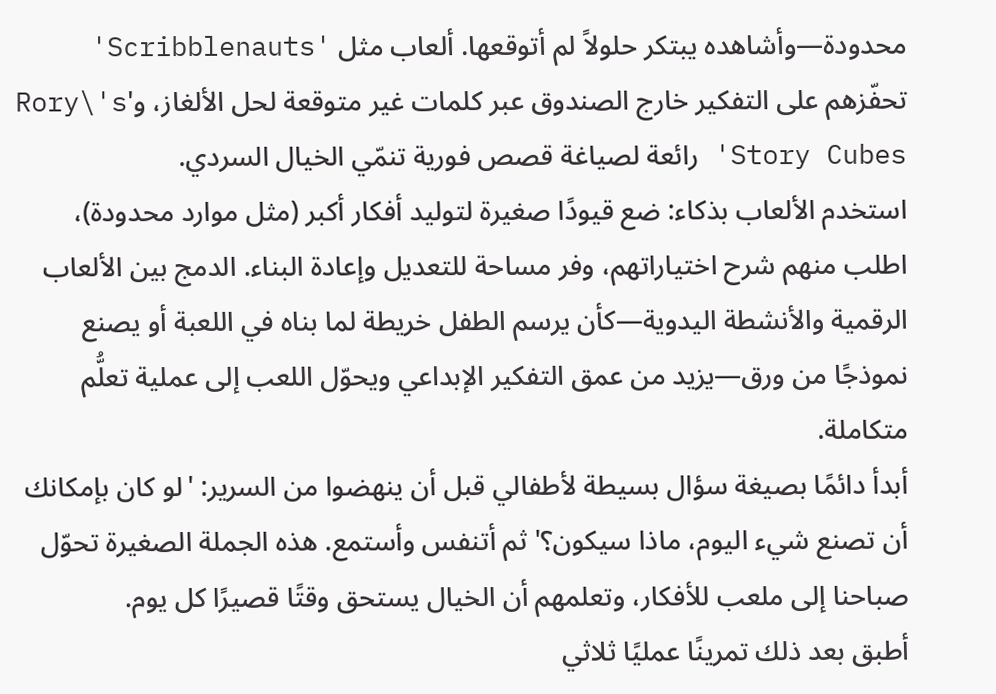محدودة—وأشاهده يبتكر حلولاً لم أتوقعها. ألعاب مثل 'Scribblenauts' تحفّزهم على التفكير خارج الصندوق عبر كلمات غير متوقعة لحل الألغاز، و'Rory\'s Story Cubes' رائعة لصياغة قصص فورية تنمّي الخيال السردي.
استخدم الألعاب بذكاء: ضع قيودًا صغيرة لتوليد أفكار أكبر (مثل موارد محدودة)، اطلب منهم شرح اختياراتهم، وفر مساحة للتعديل وإعادة البناء. الدمج بين الألعاب الرقمية والأنشطة اليدوية—كأن يرسم الطفل خريطة لما بناه في اللعبة أو يصنع نموذجًا من ورق—يزيد من عمق التفكير الإبداعي ويحوّل اللعب إلى عملية تعلُّم متكاملة.
أبدأ دائمًا بصيغة سؤال بسيطة لأطفالي قبل أن ينهضوا من السرير: 'لو كان بإمكانك أن تصنع شيء اليوم، ماذا سيكون؟' ثم أتنفس وأستمع. هذه الجملة الصغيرة تحوّل صباحنا إلى ملعب للأفكار، وتعلمهم أن الخيال يستحق وقتًا قصيرًا كل يوم.
أطبق بعد ذلك تمرينًا عمليًا ثلاثي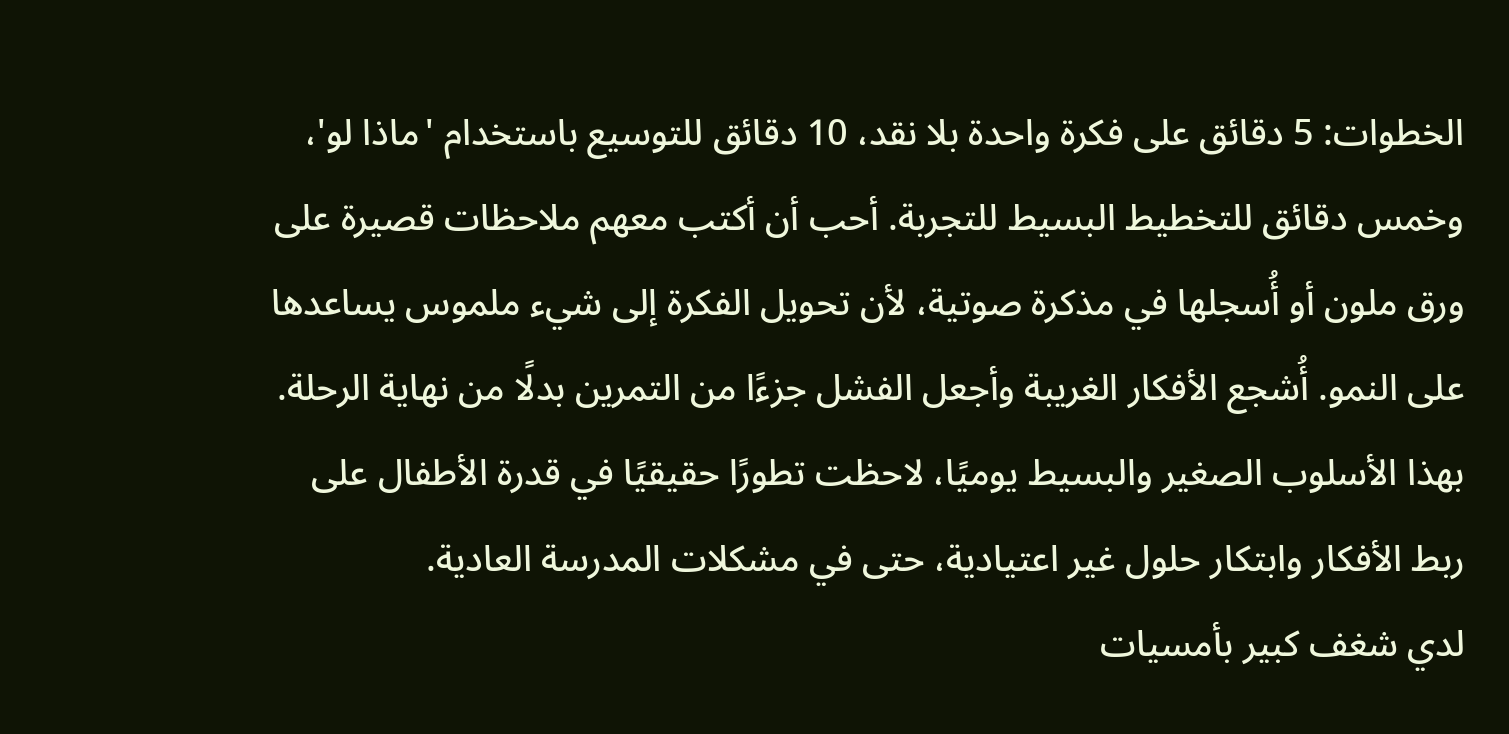الخطوات: 5 دقائق على فكرة واحدة بلا نقد، 10 دقائق للتوسيع باستخدام 'ماذا لو'، وخمس دقائق للتخطيط البسيط للتجربة. أحب أن أكتب معهم ملاحظات قصيرة على ورق ملون أو أُسجلها في مذكرة صوتية، لأن تحويل الفكرة إلى شيء ملموس يساعدها على النمو. أُشجع الأفكار الغريبة وأجعل الفشل جزءًا من التمرين بدلًا من نهاية الرحلة. بهذا الأسلوب الصغير والبسيط يوميًا، لاحظت تطورًا حقيقيًا في قدرة الأطفال على ربط الأفكار وابتكار حلول غير اعتيادية، حتى في مشكلات المدرسة العادية.
لدي شغف كبير بأمسيات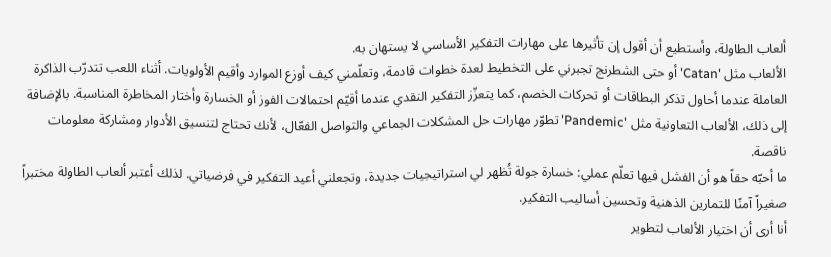ألعاب الطاولة، وأستطيع أن أقول إن تأثيرها على مهارات التفكير الأساسي لا يستهان به.
الألعاب مثل 'Catan' أو حتى الشطرنج تجبرني على التخطيط لعدة خطوات قادمة، وتعلّمني كيف أوزع الموارد وأقيم الأولويات. أثناء اللعب تتدرّب الذاكرة العاملة عندما أحاول تذكر البطاقات أو تحركات الخصم، كما يتعزّز التفكير النقدي عندما أقيّم احتمالات الفوز أو الخسارة وأختار المخاطرة المناسبة. بالإضافة إلى ذلك، الألعاب التعاونية مثل 'Pandemic' تطوّر مهارات حل المشكلات الجماعي والتواصل الفعّال، لأنك تحتاج لتنسيق الأدوار ومشاركة معلومات ناقصة.
ما أحبّه حقاً هو أن الفشل فيها تعلّم عملي: خسارة جولة تُظهر لي استراتيجيات جديدة، وتجعلني أعيد التفكير في فرضياتي. لذلك أعتبر ألعاب الطاولة مختبراً صغيراً آمنًا للتمارين الذهنية وتحسين أساليب التفكير.
أنا أرى أن اختيار الألعاب لتطوير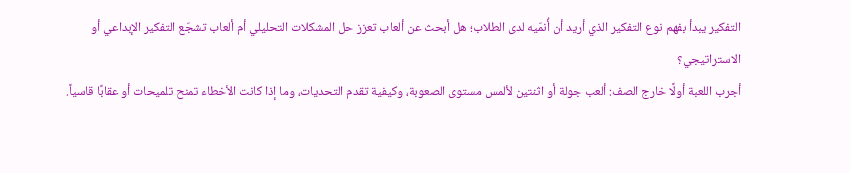التفكير يبدأ بفهم نوع التفكير الذي أريد أن أُنمّيه لدى الطلاب؛ هل أبحث عن ألعاب تعزز حل المشكلات التحليلي أم ألعاب تشجّع التفكير الإبداعي أو الاستراتيجي؟
أجرب اللعبة أولًا خارج الصف: ألعب جولة أو اثنتين لألمس مستوى الصعوبة، وكيفية تقدم التحديات، وما إذا كانت الأخطاء تمنح تلميحات أو عقابًا قاسياً.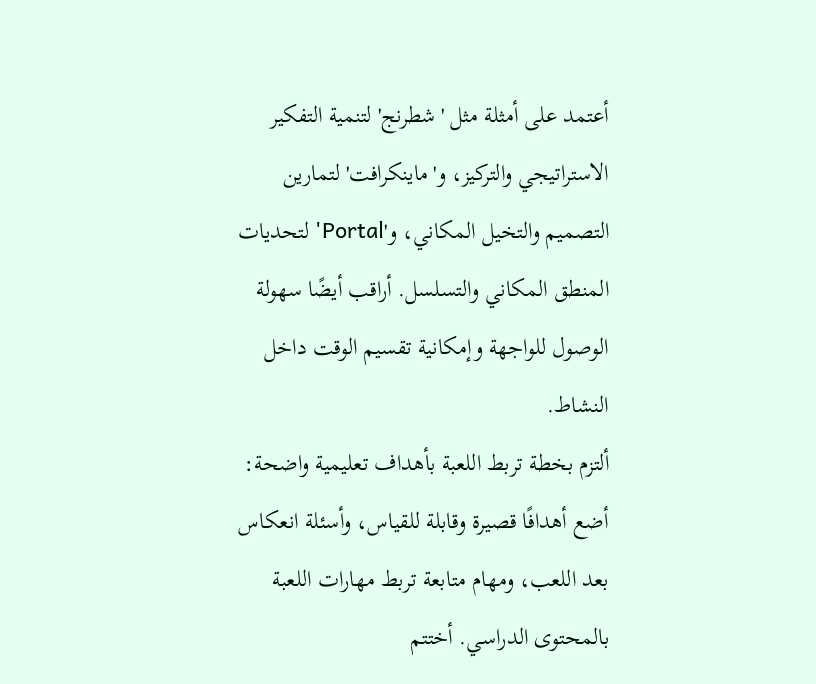أعتمد على أمثلة مثل 'شطرنج' لتنمية التفكير الاستراتيجي والتركيز، و'ماينكرافت' لتمارين التصميم والتخيل المكاني، و'Portal' لتحديات المنطق المكاني والتسلسل. أراقب أيضًا سهولة الوصول للواجهة وإمكانية تقسيم الوقت داخل النشاط.
ألتزم بخطة تربط اللعبة بأهداف تعليمية واضحة: أضع أهدافًا قصيرة وقابلة للقياس، وأسئلة انعكاس بعد اللعب، ومهام متابعة تربط مهارات اللعبة بالمحتوى الدراسي. أختتم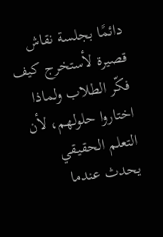دائمًا بجلسة نقاش قصيرة لأستخرج كيف فكّر الطلاب ولماذا اختاروا حلولهم، لأن التعلم الحقيقي يحدث عندما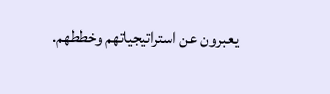يعبرون عن استراتيجياتهم وخططهم.